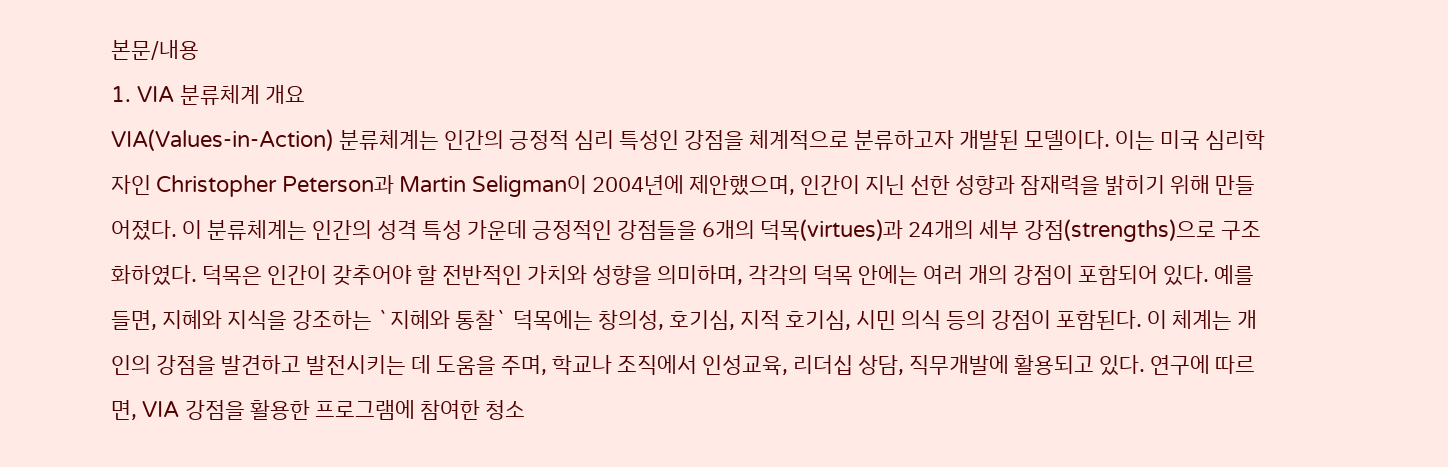본문/내용
1. VIA 분류체계 개요
VIA(Values-in-Action) 분류체계는 인간의 긍정적 심리 특성인 강점을 체계적으로 분류하고자 개발된 모델이다. 이는 미국 심리학자인 Christopher Peterson과 Martin Seligman이 2004년에 제안했으며, 인간이 지닌 선한 성향과 잠재력을 밝히기 위해 만들어졌다. 이 분류체계는 인간의 성격 특성 가운데 긍정적인 강점들을 6개의 덕목(virtues)과 24개의 세부 강점(strengths)으로 구조화하였다. 덕목은 인간이 갖추어야 할 전반적인 가치와 성향을 의미하며, 각각의 덕목 안에는 여러 개의 강점이 포함되어 있다. 예를 들면, 지혜와 지식을 강조하는 `지혜와 통찰` 덕목에는 창의성, 호기심, 지적 호기심, 시민 의식 등의 강점이 포함된다. 이 체계는 개인의 강점을 발견하고 발전시키는 데 도움을 주며, 학교나 조직에서 인성교육, 리더십 상담, 직무개발에 활용되고 있다. 연구에 따르면, VIA 강점을 활용한 프로그램에 참여한 청소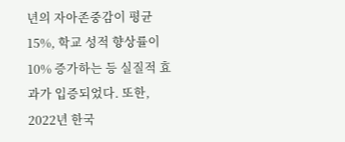년의 자아존중감이 평균 15%, 학교 성적 향상률이 10% 증가하는 등 실질적 효과가 입증되었다. 또한, 2022년 한국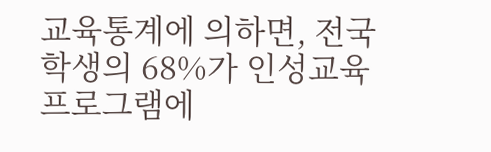교육통계에 의하면, 전국 학생의 68%가 인성교육 프로그램에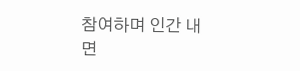참여하며 인간 내면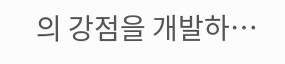의 강점을 개발하…